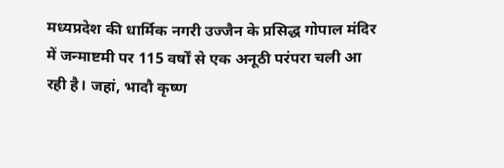मध्यप्रदेश की धार्मिक नगरी उज्जैन के प्रसिद्ध गोपाल मंदिर में जन्माष्टमी पर 115 वर्षों से एक अनूठी परंपरा चली आ रही है। जहां, भादौ कृष्ण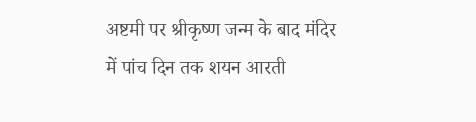अष्टमी पर श्रीकृष्ण जन्म के बाद मंदिर में पांच दिन तक शयन आरती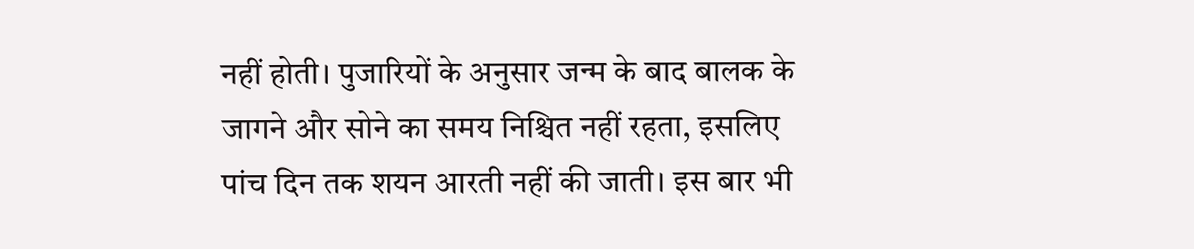नहीं होती। पुजारियों के अनुसार जन्म के बाद बालक के जागने और सोने का समय निश्चित नहीं रहता, इसलिए पांच दिन तक शयन आरती नहीं की जाती। इस बार भी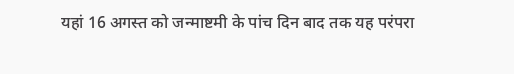यहां 16 अगस्त को जन्माष्टमी के पांच दिन बाद तक यह परंपरा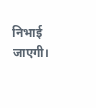निभाई जाएगी।